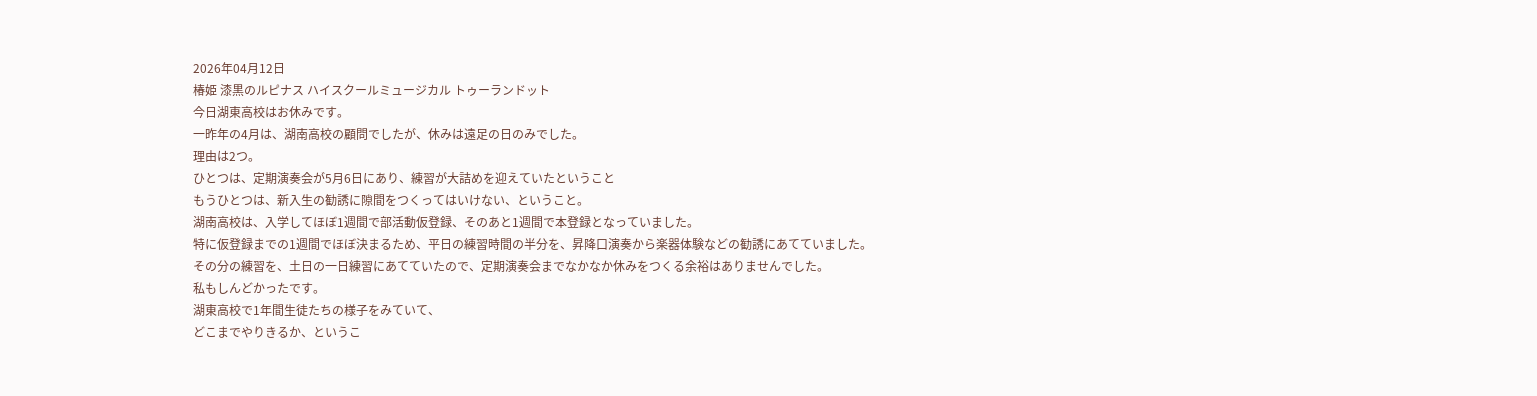2026年04月12日
椿姫 漆黒のルピナス ハイスクールミュージカル トゥーランドット
今日湖東高校はお休みです。
一昨年の4月は、湖南高校の顧問でしたが、休みは遠足の日のみでした。
理由は2つ。
ひとつは、定期演奏会が5月6日にあり、練習が大詰めを迎えていたということ
もうひとつは、新入生の勧誘に隙間をつくってはいけない、ということ。
湖南高校は、入学してほぼ1週間で部活動仮登録、そのあと1週間で本登録となっていました。
特に仮登録までの1週間でほぼ決まるため、平日の練習時間の半分を、昇降口演奏から楽器体験などの勧誘にあてていました。
その分の練習を、土日の一日練習にあてていたので、定期演奏会までなかなか休みをつくる余裕はありませんでした。
私もしんどかったです。
湖東高校で1年間生徒たちの様子をみていて、
どこまでやりきるか、というこ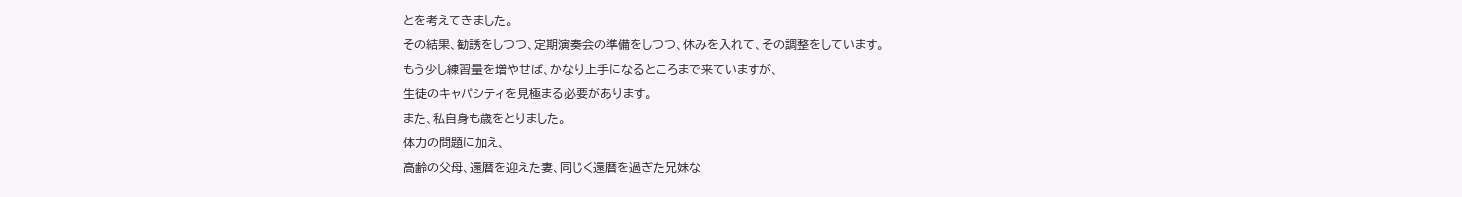とを考えてきました。
その結果、勧誘をしつつ、定期演奏会の準備をしつつ、休みを入れて、その調整をしています。
もう少し練習量を増やせば、かなり上手になるところまで来ていますが、
生徒のキャパシティを見極まる必要があります。
また、私自身も歳をとりました。
体力の問題に加え、
高齢の父母、還暦を迎えた妻、同じく還暦を過ぎた兄妹な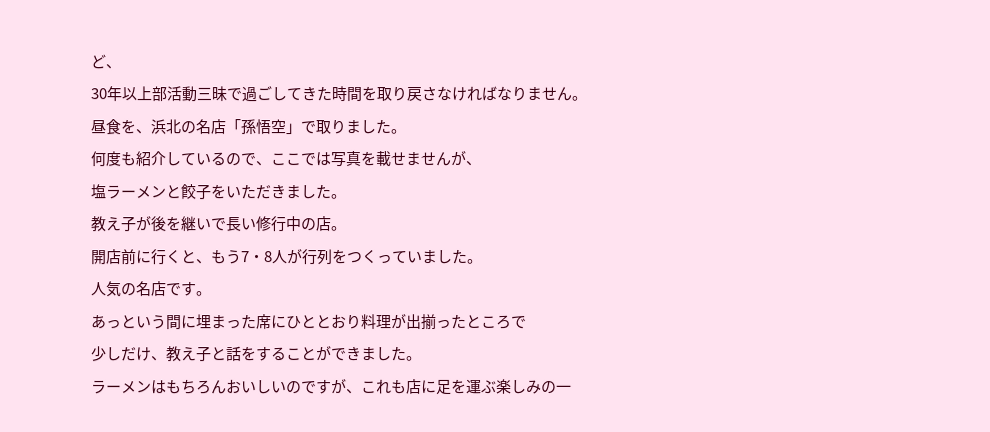ど、
30年以上部活動三昧で過ごしてきた時間を取り戻さなければなりません。
昼食を、浜北の名店「孫悟空」で取りました。
何度も紹介しているので、ここでは写真を載せませんが、
塩ラーメンと餃子をいただきました。
教え子が後を継いで長い修行中の店。
開店前に行くと、もう7・8人が行列をつくっていました。
人気の名店です。
あっという間に埋まった席にひととおり料理が出揃ったところで
少しだけ、教え子と話をすることができました。
ラーメンはもちろんおいしいのですが、これも店に足を運ぶ楽しみの一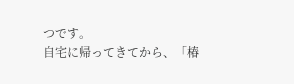つです。
自宅に帰ってきてから、「椿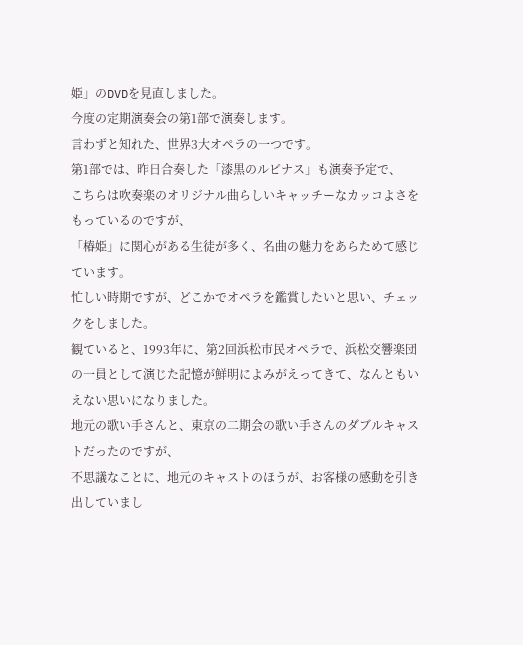姫」のDVDを見直しました。
今度の定期演奏会の第1部で演奏します。
言わずと知れた、世界3大オペラの一つです。
第1部では、昨日合奏した「漆黒のルピナス」も演奏予定で、
こちらは吹奏楽のオリジナル曲らしいキャッチーなカッコよさをもっているのですが、
「椿姫」に関心がある生徒が多く、名曲の魅力をあらためて感じています。
忙しい時期ですが、どこかでオペラを鑑賞したいと思い、チェックをしました。
観ていると、1993年に、第2回浜松市民オペラで、浜松交響楽団の一員として演じた記憶が鮮明によみがえってきて、なんともいえない思いになりました。
地元の歌い手さんと、東京の二期会の歌い手さんのダブルキャストだったのですが、
不思議なことに、地元のキャストのほうが、お客様の感動を引き出していまし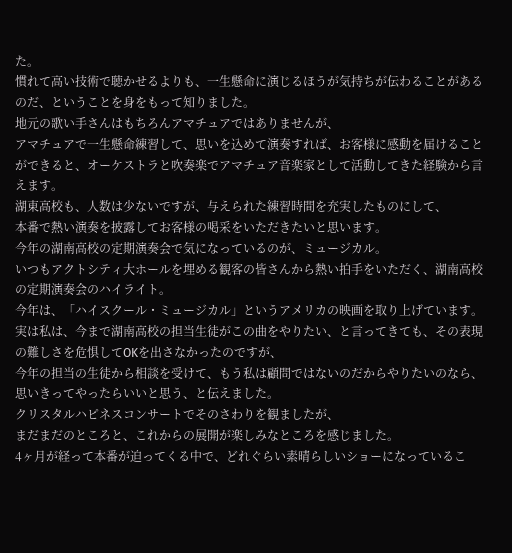た。
慣れて高い技術で聴かせるよりも、一生懸命に演じるほうが気持ちが伝わることがあるのだ、ということを身をもって知りました。
地元の歌い手さんはもちろんアマチュアではありませんが、
アマチュアで一生懸命練習して、思いを込めて演奏すれば、お客様に感動を届けることができると、オーケストラと吹奏楽でアマチュア音楽家として活動してきた経験から言えます。
湖東高校も、人数は少ないですが、与えられた練習時間を充実したものにして、
本番で熱い演奏を披露してお客様の喝采をいただきたいと思います。
今年の湖南高校の定期演奏会で気になっているのが、ミュージカル。
いつもアクトシティ大ホールを埋める観客の皆さんから熱い拍手をいただく、湖南高校の定期演奏会のハイライト。
今年は、「ハイスクール・ミュージカル」というアメリカの映画を取り上げています。
実は私は、今まで湖南高校の担当生徒がこの曲をやりたい、と言ってきても、その表現の難しさを危惧してOKを出さなかったのですが、
今年の担当の生徒から相談を受けて、もう私は顧問ではないのだからやりたいのなら、思いきってやったらいいと思う、と伝えました。
クリスタルハピネスコンサートでそのさわりを観ましたが、
まだまだのところと、これからの展開が楽しみなところを感じました。
4ヶ月が経って本番が迫ってくる中で、どれぐらい素晴らしいショーになっているこ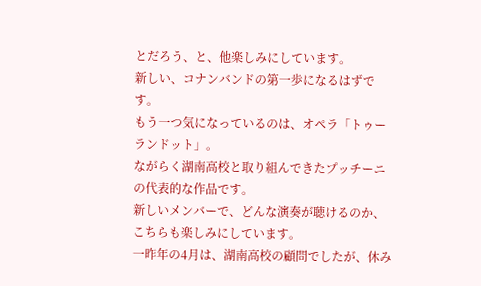とだろう、と、他楽しみにしています。
新しい、コナンバンドの第一歩になるはずです。
もう一つ気になっているのは、オペラ「トゥーランドット」。
ながらく湖南高校と取り組んできたプッチーニの代表的な作品です。
新しいメンバーで、どんな演奏が聴けるのか、こちらも楽しみにしています。
一昨年の4月は、湖南高校の顧問でしたが、休み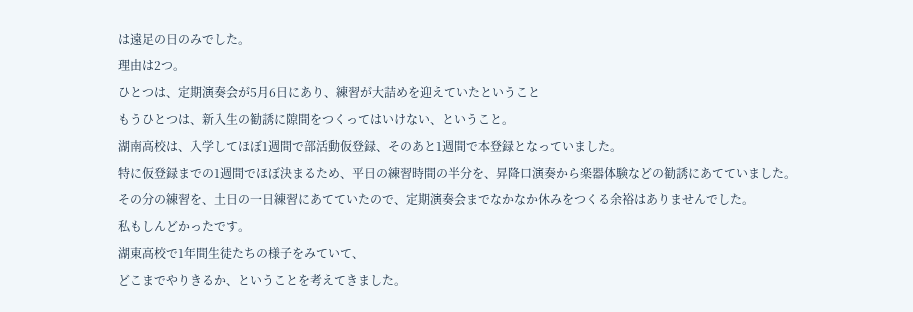は遠足の日のみでした。
理由は2つ。
ひとつは、定期演奏会が5月6日にあり、練習が大詰めを迎えていたということ
もうひとつは、新入生の勧誘に隙間をつくってはいけない、ということ。
湖南高校は、入学してほぼ1週間で部活動仮登録、そのあと1週間で本登録となっていました。
特に仮登録までの1週間でほぼ決まるため、平日の練習時間の半分を、昇降口演奏から楽器体験などの勧誘にあてていました。
その分の練習を、土日の一日練習にあてていたので、定期演奏会までなかなか休みをつくる余裕はありませんでした。
私もしんどかったです。
湖東高校で1年間生徒たちの様子をみていて、
どこまでやりきるか、ということを考えてきました。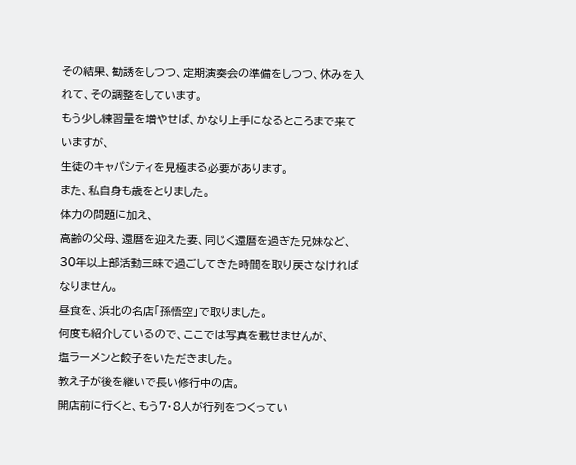その結果、勧誘をしつつ、定期演奏会の準備をしつつ、休みを入れて、その調整をしています。
もう少し練習量を増やせば、かなり上手になるところまで来ていますが、
生徒のキャパシティを見極まる必要があります。
また、私自身も歳をとりました。
体力の問題に加え、
高齢の父母、還暦を迎えた妻、同じく還暦を過ぎた兄妹など、
30年以上部活動三昧で過ごしてきた時間を取り戻さなければなりません。
昼食を、浜北の名店「孫悟空」で取りました。
何度も紹介しているので、ここでは写真を載せませんが、
塩ラーメンと餃子をいただきました。
教え子が後を継いで長い修行中の店。
開店前に行くと、もう7・8人が行列をつくってい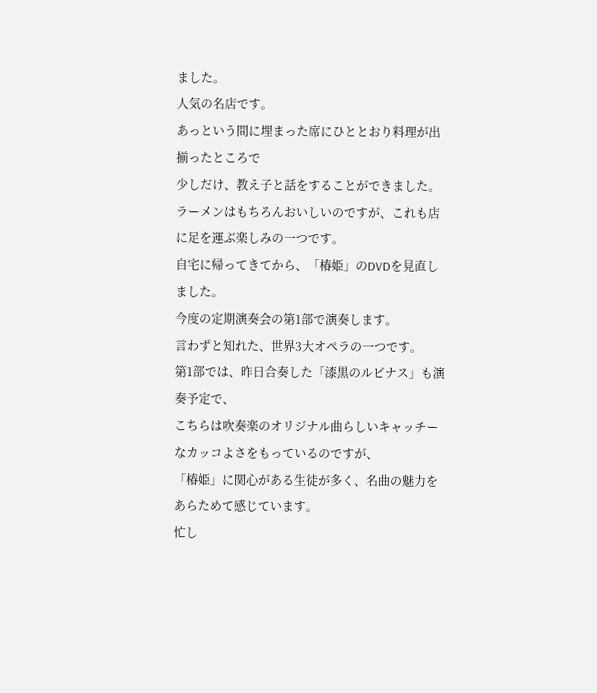ました。
人気の名店です。
あっという間に埋まった席にひととおり料理が出揃ったところで
少しだけ、教え子と話をすることができました。
ラーメンはもちろんおいしいのですが、これも店に足を運ぶ楽しみの一つです。
自宅に帰ってきてから、「椿姫」のDVDを見直しました。
今度の定期演奏会の第1部で演奏します。
言わずと知れた、世界3大オペラの一つです。
第1部では、昨日合奏した「漆黒のルピナス」も演奏予定で、
こちらは吹奏楽のオリジナル曲らしいキャッチーなカッコよさをもっているのですが、
「椿姫」に関心がある生徒が多く、名曲の魅力をあらためて感じています。
忙し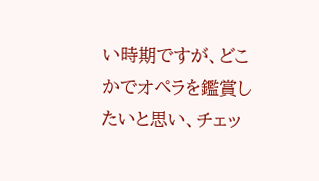い時期ですが、どこかでオペラを鑑賞したいと思い、チェッ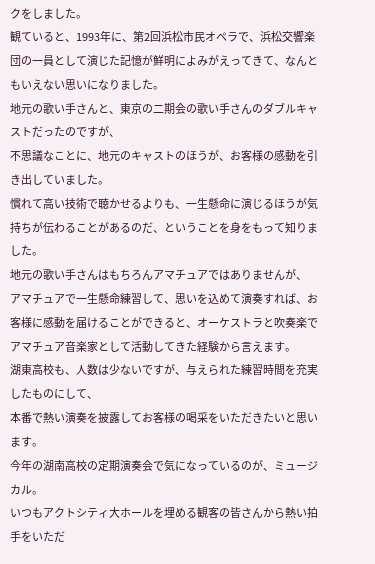クをしました。
観ていると、1993年に、第2回浜松市民オペラで、浜松交響楽団の一員として演じた記憶が鮮明によみがえってきて、なんともいえない思いになりました。
地元の歌い手さんと、東京の二期会の歌い手さんのダブルキャストだったのですが、
不思議なことに、地元のキャストのほうが、お客様の感動を引き出していました。
慣れて高い技術で聴かせるよりも、一生懸命に演じるほうが気持ちが伝わることがあるのだ、ということを身をもって知りました。
地元の歌い手さんはもちろんアマチュアではありませんが、
アマチュアで一生懸命練習して、思いを込めて演奏すれば、お客様に感動を届けることができると、オーケストラと吹奏楽でアマチュア音楽家として活動してきた経験から言えます。
湖東高校も、人数は少ないですが、与えられた練習時間を充実したものにして、
本番で熱い演奏を披露してお客様の喝采をいただきたいと思います。
今年の湖南高校の定期演奏会で気になっているのが、ミュージカル。
いつもアクトシティ大ホールを埋める観客の皆さんから熱い拍手をいただ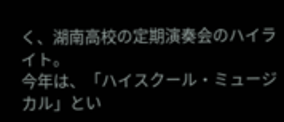く、湖南高校の定期演奏会のハイライト。
今年は、「ハイスクール・ミュージカル」とい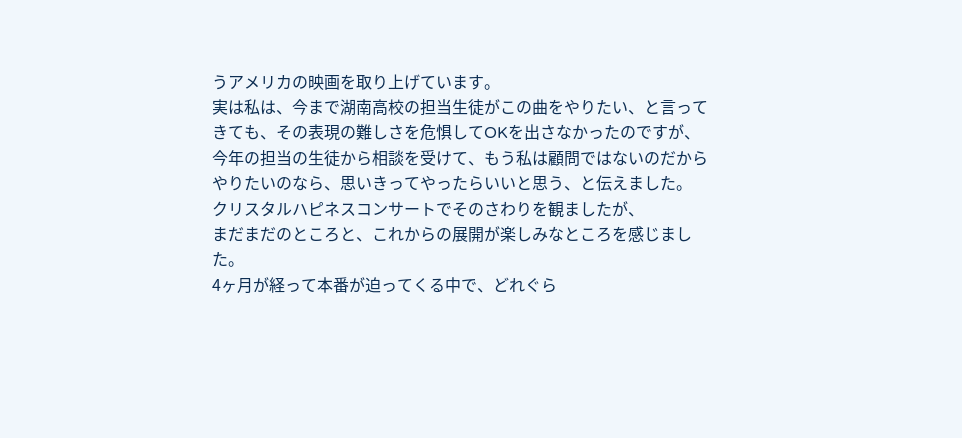うアメリカの映画を取り上げています。
実は私は、今まで湖南高校の担当生徒がこの曲をやりたい、と言ってきても、その表現の難しさを危惧してOKを出さなかったのですが、
今年の担当の生徒から相談を受けて、もう私は顧問ではないのだからやりたいのなら、思いきってやったらいいと思う、と伝えました。
クリスタルハピネスコンサートでそのさわりを観ましたが、
まだまだのところと、これからの展開が楽しみなところを感じました。
4ヶ月が経って本番が迫ってくる中で、どれぐら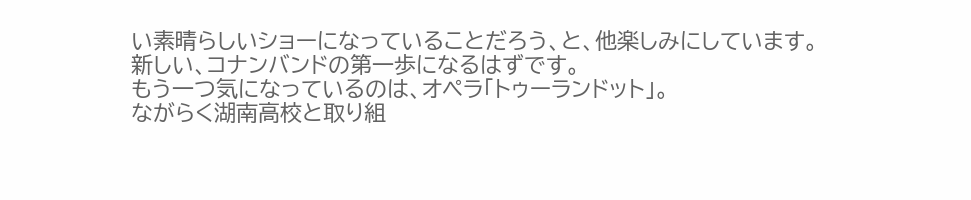い素晴らしいショーになっていることだろう、と、他楽しみにしています。
新しい、コナンバンドの第一歩になるはずです。
もう一つ気になっているのは、オペラ「トゥーランドット」。
ながらく湖南高校と取り組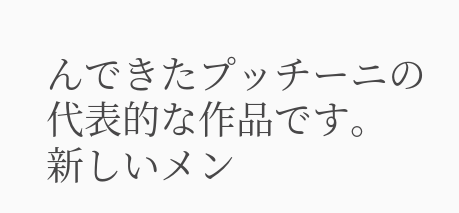んできたプッチーニの代表的な作品です。
新しいメン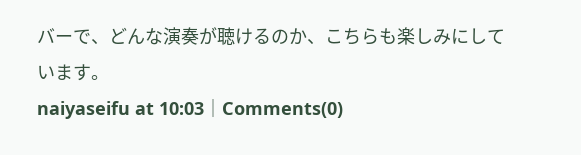バーで、どんな演奏が聴けるのか、こちらも楽しみにしています。
naiyaseifu at 10:03│Comments(0)